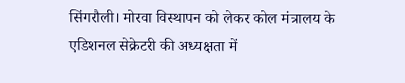सिंगरौली। मोरवा विस्थापन को लेकर कोल मंत्रालय के एडिशनल सेक्रेटरी की अध्यक्षता में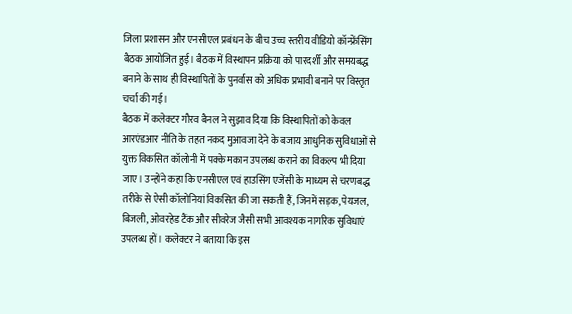जिला प्रशासन और एनसीएल प्रबंधन के बीच उच्च स्तरीय वीडियो कॉन्फ्रेंसिंग बैठक आयोजित हुई। बैठक में विस्थापन प्रक्रिया को पारदर्शी और समयबद्ध बनाने के साथ ही विस्थापितों के पुनर्वास को अधिक प्रभावी बनाने पर विस्तृत चर्चा की गई।
बैठक में कलेक्टर गौरव बैनल ने सुझाव दिया कि विस्थापितों को केवल आरएंडआर नीति के तहत नकद मुआवजा देने के बजाय आधुनिक सुविधाओं से युक्त विकसित कॉलोनी में पक्के मकान उपलब्ध कराने का विकल्प भी दिया जाए। उन्होंने कहा कि एनसीएल एवं हाउसिंग एजेंसी के माध्यम से चरणबद्ध तरीके से ऐसी कॉलोनियां विकसित की जा सकती हैं, जिनमें सड़क, पेयजल, बिजली, ओवरहेड टैंक और सीवरेज जैसी सभी आवश्यक नागरिक सुविधाएं उपलब्ध हों। कलेक्टर ने बताया कि इस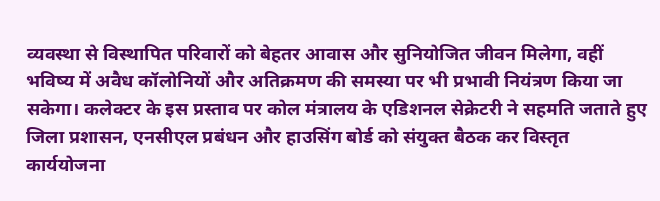व्यवस्था से विस्थापित परिवारों को बेहतर आवास और सुनियोजित जीवन मिलेगा, वहीं भविष्य में अवैध कॉलोनियों और अतिक्रमण की समस्या पर भी प्रभावी नियंत्रण किया जा सकेगा। कलेक्टर के इस प्रस्ताव पर कोल मंत्रालय के एडिशनल सेक्रेटरी ने सहमति जताते हुए जिला प्रशासन, एनसीएल प्रबंधन और हाउसिंग बोर्ड को संयुक्त बैठक कर विस्तृत कार्ययोजना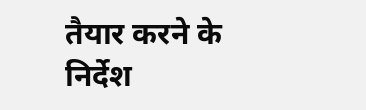तैयार करने के निर्देश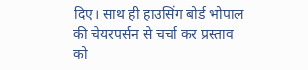दिए। साथ ही हाउसिंग बोर्ड भोपाल की चेयरपर्सन से चर्चा कर प्रस्ताव को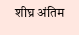शीघ्र अंतिम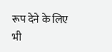रूप देने के लिए भी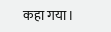कहा गया।